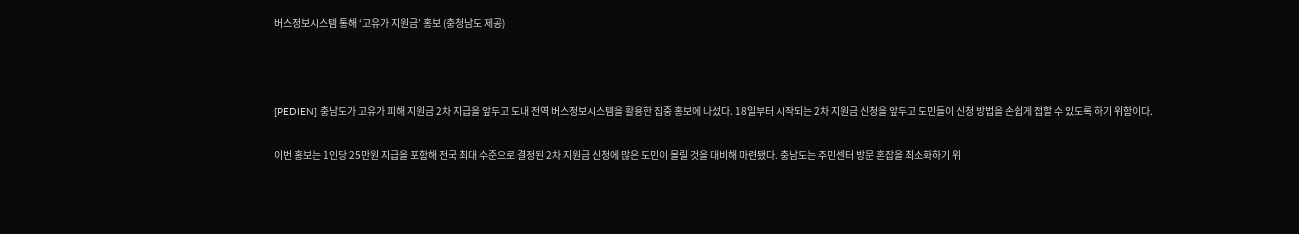버스정보시스템 통해 ‘고유가 지원금’ 홍보 (충청남도 제공)



[PEDIEN] 충남도가 고유가 피해 지원금 2차 지급을 앞두고 도내 전역 버스정보시스템을 활용한 집중 홍보에 나섰다. 18일부터 시작되는 2차 지원금 신청을 앞두고 도민들이 신청 방법을 손쉽게 접할 수 있도록 하기 위함이다.

이번 홍보는 1인당 25만원 지급을 포함해 전국 최대 수준으로 결정된 2차 지원금 신청에 많은 도민이 몰릴 것을 대비해 마련됐다. 충남도는 주민센터 방문 혼잡을 최소화하기 위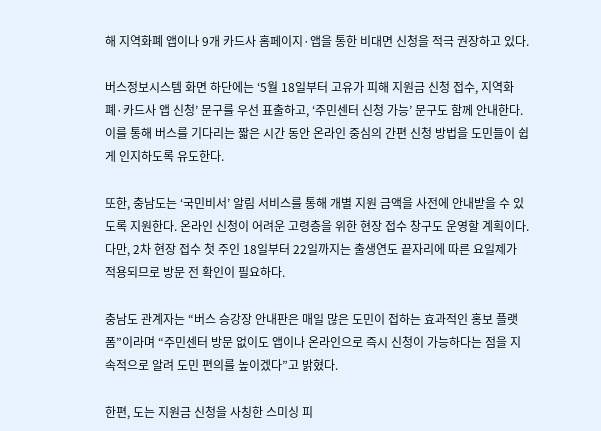해 지역화폐 앱이나 9개 카드사 홈페이지·앱을 통한 비대면 신청을 적극 권장하고 있다.

버스정보시스템 화면 하단에는 ‘5월 18일부터 고유가 피해 지원금 신청 접수, 지역화폐·카드사 앱 신청’ 문구를 우선 표출하고, ‘주민센터 신청 가능’ 문구도 함께 안내한다. 이를 통해 버스를 기다리는 짧은 시간 동안 온라인 중심의 간편 신청 방법을 도민들이 쉽게 인지하도록 유도한다.

또한, 충남도는 ‘국민비서’ 알림 서비스를 통해 개별 지원 금액을 사전에 안내받을 수 있도록 지원한다. 온라인 신청이 어려운 고령층을 위한 현장 접수 창구도 운영할 계획이다. 다만, 2차 현장 접수 첫 주인 18일부터 22일까지는 출생연도 끝자리에 따른 요일제가 적용되므로 방문 전 확인이 필요하다.

충남도 관계자는 “버스 승강장 안내판은 매일 많은 도민이 접하는 효과적인 홍보 플랫폼”이라며 “주민센터 방문 없이도 앱이나 온라인으로 즉시 신청이 가능하다는 점을 지속적으로 알려 도민 편의를 높이겠다”고 밝혔다.

한편, 도는 지원금 신청을 사칭한 스미싱 피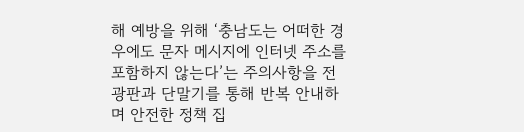해 예방을 위해 ‘충남도는 어떠한 경우에도 문자 메시지에 인터넷 주소를 포함하지 않는다’는 주의사항을 전광판과 단말기를 통해 반복 안내하며 안전한 정책 집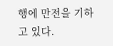행에 만전을 기하고 있다.